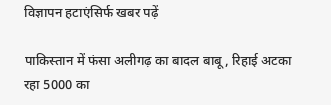विज्ञापन हटाएंसिर्फ खबर पढ़ें

पाकिस्तान में फंसा अलीगढ़ का बादल बाबू, रिहाई अटका रहा 5000 का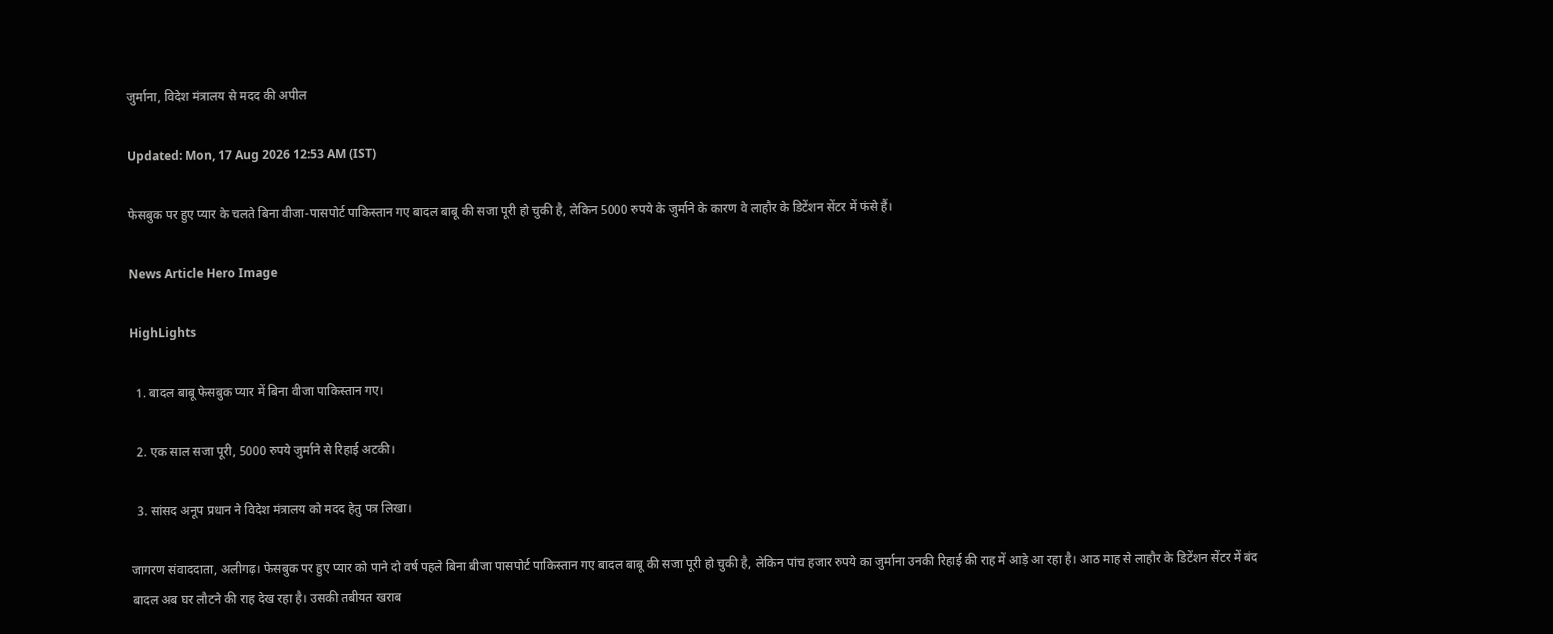जुर्माना, विदेश मंत्रालय से मदद की अपील

Updated: Mon, 17 Aug 2026 12:53 AM (IST)

फेसबुक पर हुए प्यार के चलते बिना वीजा-पासपोर्ट पाकिस्तान गए बादल बाबू की सजा पूरी हो चुकी है, लेकिन 5000 रुपये के जुर्माने के कारण वे लाहौर के डिटेंशन सेंटर में फंसे हैं।

News Article Hero Image

HighLights

  1. बादल बाबू फेसबुक प्यार में बिना वीजा पाकिस्तान गए।

  2. एक साल सजा पूरी, 5000 रुपये जुर्माने से रिहाई अटकी।

  3. सांसद अनूप प्रधान ने विदेश मंत्रालय को मदद हेतु पत्र लिखा।

जागरण संवाददाता, अलीगढ़। फेसबुक पर हुए प्यार को पाने दो वर्ष पहले बिना बीजा पासपोर्ट पाकिस्तान गए बादल बाबू की सजा पूरी हो चुकी है, लेकिन पांच हजार रुपये का जुर्माना उनकी रिहाई की राह में आड़े आ रहा है। आठ माह से लाहौर के डिटेंशन सेंटर में बंद बादल अब घर लौटने की राह देख रहा है। उसकी तबीयत खराब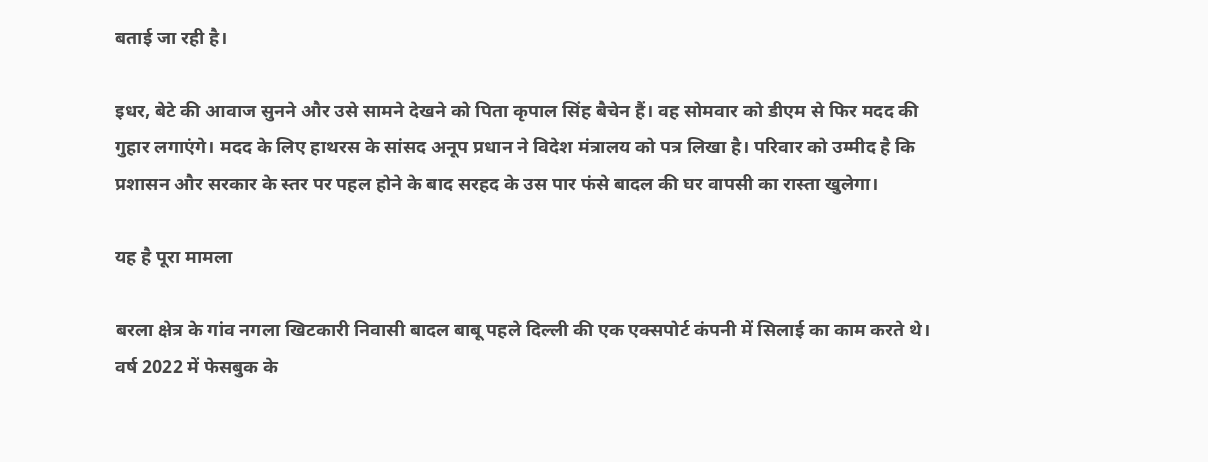बताई जा रही है।

इधर, बेटे की आवाज सुनने और उसे सामने देखने को पिता कृपाल सिंह बैचेन हैं। वह सोमवार को डीएम से फिर मदद की गुहार लगाएंगे। मदद के लिए हाथरस के सांसद अनूप प्रधान ने विदेश मंत्रालय को पत्र लिखा है। परिवार को उम्मीद है कि प्रशासन और सरकार के स्तर पर पहल होने के बाद सरहद के उस पार फंसे बादल की घर वापसी का रास्ता खुलेगा।

यह है पूरा मामला

बरला क्षेत्र के गांव नगला खिटकारी निवासी बादल बाबू पहले दिल्ली की एक एक्सपोर्ट कंपनी में सिलाई का काम करते थे। वर्ष 2022 में फेसबुक के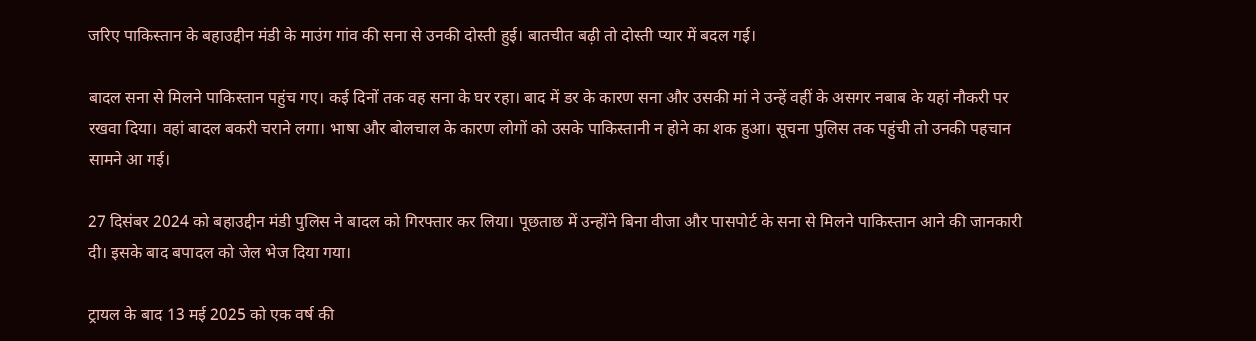जरिए पाकिस्तान के बहाउद्दीन मंडी के माउंग गांव की सना से उनकी दोस्ती हुई। बातचीत बढ़ी तो दोस्ती प्यार में बदल गई।

बादल सना से मिलने पाकिस्तान पहुंच गए। कई दिनों तक वह सना के घर रहा। बाद में डर के कारण सना और उसकी मां ने उन्हें वहीं के असगर नबाब के यहां नौकरी पर रखवा दिया। वहां बादल बकरी चराने लगा। भाषा और बोलचाल के कारण लोगों को उसके पाकिस्तानी न होने का शक हुआ। सूचना पुलिस तक पहुंची तो उनकी पहचान सामने आ गई।

27 दिसंबर 2024 को बहाउद्दीन मंडी पुलिस ने बादल को गिरफ्तार कर लिया। पूछताछ में उन्होंने बिना वीजा और पासपोर्ट के सना से मिलने पाकिस्तान आने की जानकारी दी। इसके बाद बपादल को जेल भेज दिया गया।

ट्रायल के बाद 13 मई 2025 को एक वर्ष की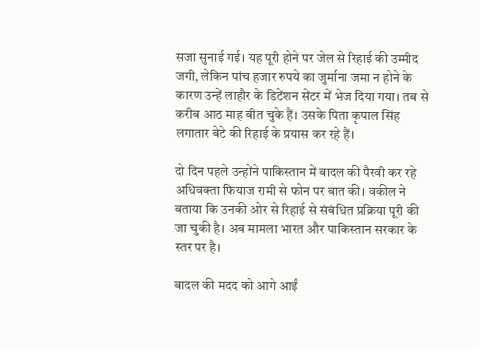सजा सुनाई गई। यह पूरी होने पर जेल से रिहाई की उम्मीद जगी, लेकिन पांच हजार रुपये का जुर्माना जमा न होने के कारण उन्हें लाहौर के डिटेंशन सेंटर में भेज दिया गया। तब से करीब आठ माह बीत चुके हैं। उसके पिता कृपाल सिंह लगातार बेटे की रिहाई के प्रयास कर रहे हैं।

दो दिन पहले उन्होंने पाकिस्तान में बादल की पैरवी कर रहे अधिवक्ता फियाज रामी से फोन पर बात की। वकील ने बताया कि उनकी ओर से रिहाई से संबंधित प्रक्रिया पूरी की जा चुकी है। अब मामला भारत और पाकिस्तान सरकार के स्तर पर है।

बादल की मदद को आगे आईं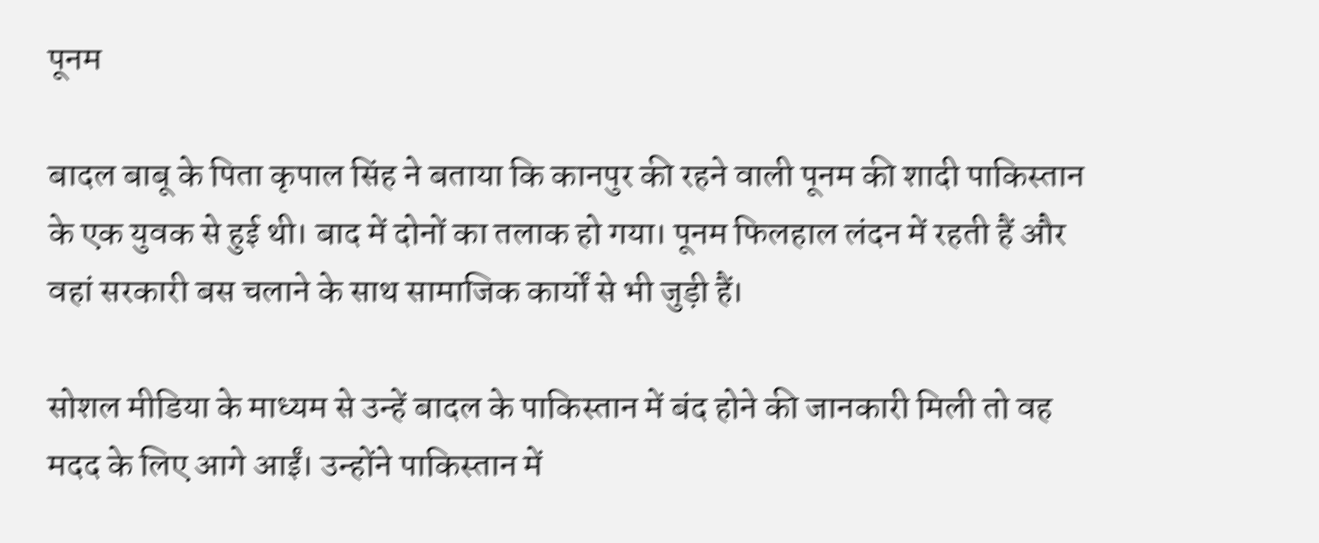पूनम

बादल बाबू के पिता कृपाल सिंह ने बताया कि कानपुर की रहने वाली पूनम की शादी पाकिस्तान के एक युवक से हुई थी। बाद में दोनों का तलाक हो गया। पूनम फिलहाल लंदन में रहती हैं और वहां सरकारी बस चलाने के साथ सामाजिक कार्यों से भी जुड़ी हैं।

सोशल मीडिया के माध्यम से उन्हें बादल के पाकिस्तान में बंद होने की जानकारी मिली तो वह मदद के लिए आगे आईं। उन्होंने पाकिस्तान में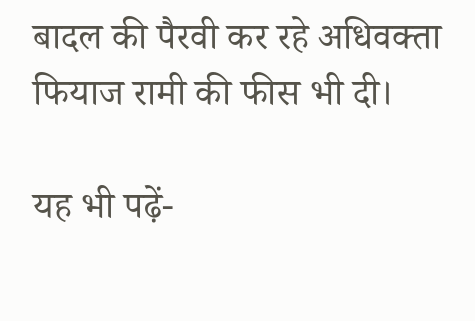बादल की पैरवी कर रहे अधिवक्ता फियाज रामी की फीस भी दी।

यह भी पढ़ें-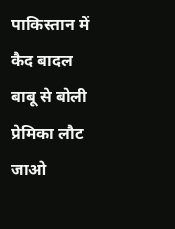पाकिस्तान में कैद बादल बाबू से बोली प्रेमिका लौट जाओ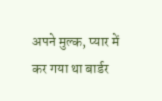अपने मुल्क, प्यार में कर गया था बार्डर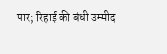पार; रिहाई की बंधी उम्मीद